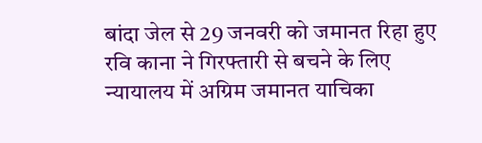बांदा जेल से 29 जनवरी को जमानत रिहा हुए रवि काना ने गिरफ्तारी से बचने के लिए न्यायालय में अग्रिम जमानत याचिका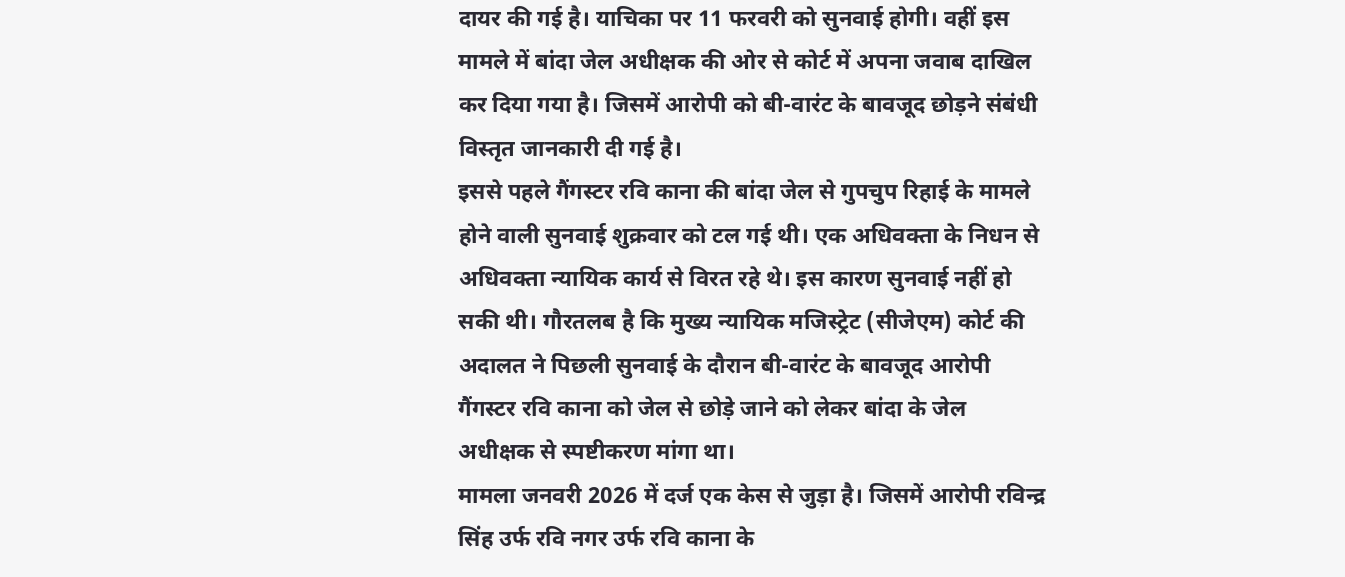दायर की गई है। याचिका पर 11 फरवरी को सुनवाई होगी। वहीं इस मामले में बांदा जेल अधीक्षक की ओर से कोर्ट में अपना जवाब दाखिल कर दिया गया है। जिसमें आरोपी को बी-वारंट के बावजूद छोड़ने संबंधी विस्तृत जानकारी दी गई है।
इससे पहले गैंगस्टर रवि काना की बांदा जेल से गुपचुप रिहाई के मामले होने वाली सुनवाई शुक्रवार को टल गई थी। एक अधिवक्ता के निधन से अधिवक्ता न्यायिक कार्य से विरत रहे थे। इस कारण सुनवाई नहीं हो सकी थी। गौरतलब है कि मुख्य न्यायिक मजिस्ट्रेट (सीजेएम) कोर्ट की अदालत ने पिछली सुनवाई के दौरान बी-वारंट के बावजूद आरोपी गैंगस्टर रवि काना को जेल से छोड़े जाने को लेकर बांदा के जेल अधीक्षक से स्पष्टीकरण मांगा था।
मामला जनवरी 2026 में दर्ज एक केस से जुड़ा है। जिसमें आरोपी रविन्द्र सिंह उर्फ रवि नगर उर्फ रवि काना के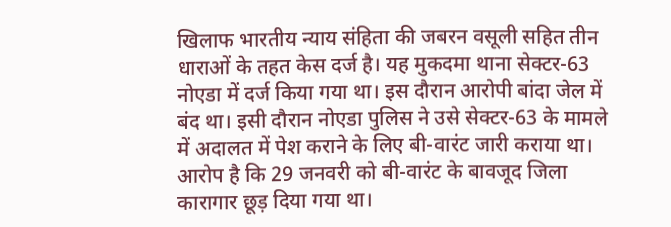खिलाफ भारतीय न्याय संहिता की जबरन वसूली सहित तीन धाराओं के तहत केस दर्ज है। यह मुकदमा थाना सेक्टर-63 नोएडा में दर्ज किया गया था। इस दौरान आरोपी बांदा जेल में बंद था। इसी दौरान नोएडा पुलिस ने उसे सेक्टर-63 के मामले में अदालत में पेश कराने के लिए बी-वारंट जारी कराया था।
आरोप है कि 29 जनवरी को बी-वारंट के बावजूद जिला कारागार छूड़ दिया गया था।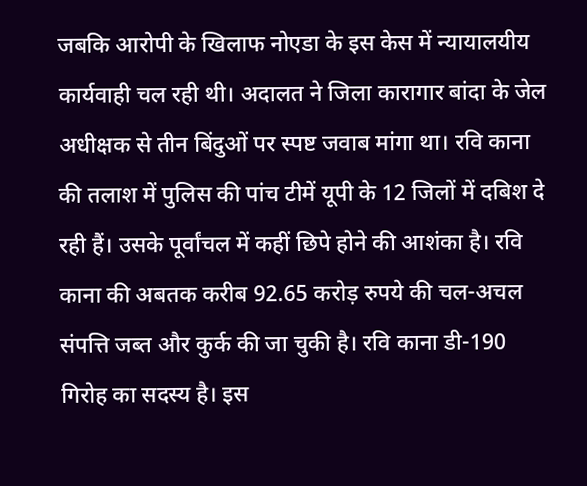जबकि आरोपी के खिलाफ नोएडा के इस केस में न्यायालयीय कार्यवाही चल रही थी। अदालत ने जिला कारागार बांदा के जेल अधीक्षक से तीन बिंदुओं पर स्पष्ट जवाब मांगा था। रवि काना की तलाश में पुलिस की पांच टीमें यूपी के 12 जिलों में दबिश दे रही हैं। उसके पूर्वांचल में कहीं छिपे होने की आशंका है। रवि काना की अबतक करीब 92.65 करोड़ रुपये की चल-अचल संपत्ति जब्त और कुर्क की जा चुकी है। रवि काना डी-190 गिरोह का सदस्य है। इस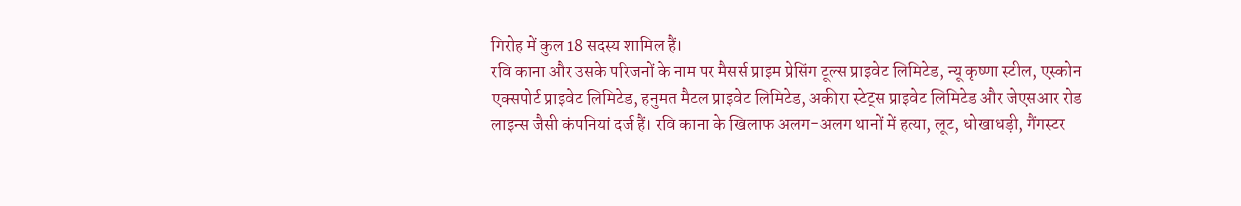गिरोह में कुल 18 सदस्य शामिल हैं।
रवि काना और उसके परिजनों के नाम पर मैसर्स प्राइम प्रेसिंग टूल्स प्राइवेट लिमिटेड, न्यू कृष्णा स्टील, एस्कोन एक्सपोर्ट प्राइवेट लिमिटेड, हनुमत मैटल प्राइवेट लिमिटेड, अकीरा स्टेट्स प्राइवेट लिमिटेड और जेएसआर रोड लाइन्स जैसी कंपनियां दर्ज हैं। रवि काना के खिलाफ अलग-अलग थानों में हत्या, लूट, धोखाधड़ी, गैंगस्टर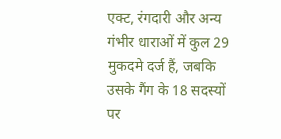एक्ट, रंगदारी और अन्य गंभीर धाराओं में कुल 29 मुकदमे दर्ज हैं, जबकि उसके गैंग के 18 सदस्यों पर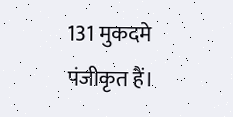131 मुकदमे पंजीकृत हैं।